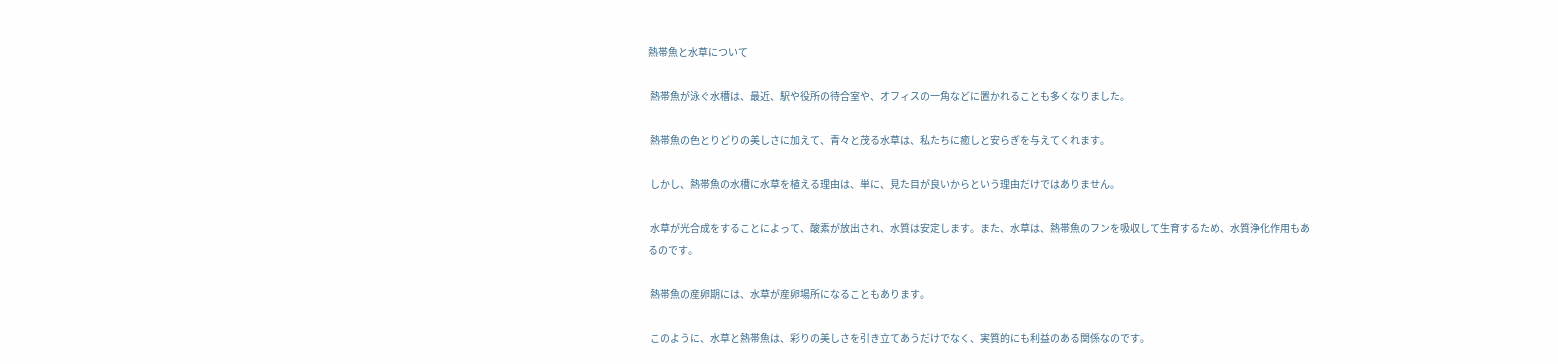熱帯魚と水草について

 熱帯魚が泳ぐ水槽は、最近、駅や役所の待合室や、オフィスの一角などに置かれることも多くなりました。

 熱帯魚の色とりどりの美しさに加えて、青々と茂る水草は、私たちに癒しと安らぎを与えてくれます。

 しかし、熱帯魚の水槽に水草を植える理由は、単に、見た目が良いからという理由だけではありません。

 水草が光合成をすることによって、酸素が放出され、水質は安定します。また、水草は、熱帯魚のフンを吸収して生育するため、水質浄化作用もあるのです。

 熱帯魚の産卵期には、水草が産卵場所になることもあります。

 このように、水草と熱帯魚は、彩りの美しさを引き立てあうだけでなく、実質的にも利益のある関係なのです。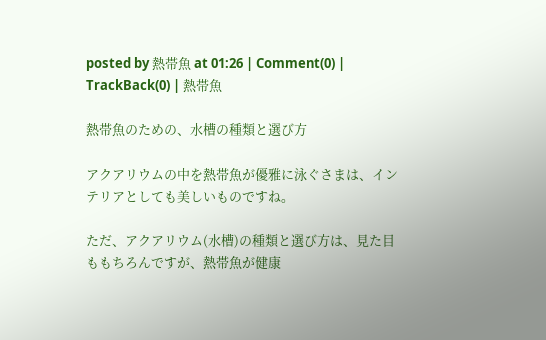posted by 熱帯魚 at 01:26 | Comment(0) | TrackBack(0) | 熱帯魚

熱帯魚のための、水槽の種類と選び方

アクアリウムの中を熱帯魚が優雅に泳ぐさまは、インテリアとしても美しいものですね。

ただ、アクアリウム(水槽)の種類と選び方は、見た目ももちろんですが、熱帯魚が健康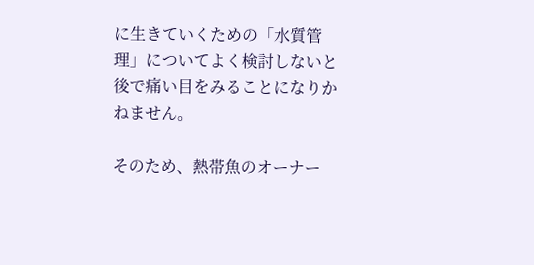に生きていくための「水質管理」についてよく検討しないと後で痛い目をみることになりかねません。

そのため、熱帯魚のオーナー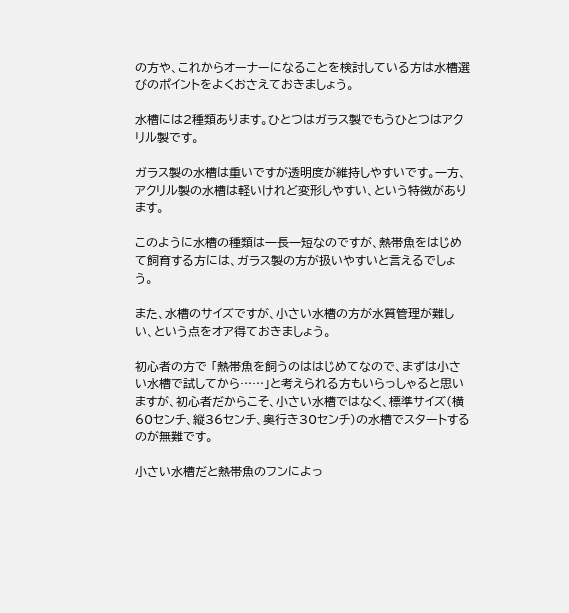の方や、これからオーナーになることを検討している方は水槽選びのポイントをよくおさえておきましょう。

水槽には2種類あります。ひとつはガラス製でもうひとつはアクリル製です。

ガラス製の水槽は重いですが透明度が維持しやすいです。一方、アクリル製の水槽は軽いけれど変形しやすい、という特徴があります。

このように水槽の種類は一長一短なのですが、熱帯魚をはじめて飼育する方には、ガラス製の方が扱いやすいと言えるでしょう。

また、水槽のサイズですが、小さい水槽の方が水質管理が難しい、という点をオア得ておきましょう。

初心者の方で 「熱帯魚を飼うのははじめてなので、まずは小さい水槽で試してから……」と考えられる方もいらっしゃると思いますが、初心者だからこそ、小さい水槽ではなく、標準サイズ(横60センチ、縦36センチ、奥行き30センチ)の水槽でスタートするのが無難です。

小さい水槽だと熱帯魚のフンによっ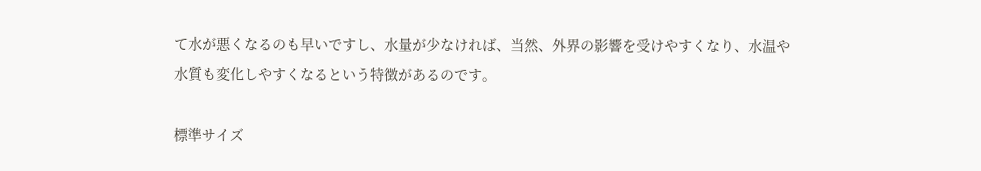て水が悪くなるのも早いですし、水量が少なければ、当然、外界の影響を受けやすくなり、水温や水質も変化しやすくなるという特徴があるのです。

標準サイズ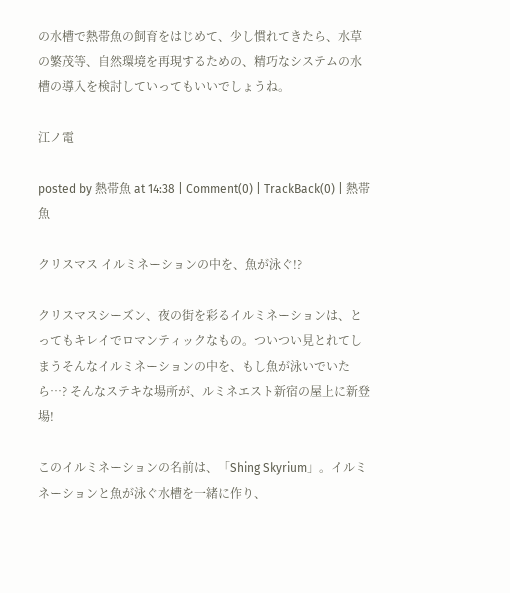の水槽で熱帯魚の飼育をはじめて、少し慣れてきたら、水草の繁茂等、自然環境を再現するための、精巧なシステムの水槽の導入を検討していってもいいでしょうね。

江ノ電

posted by 熱帯魚 at 14:38 | Comment(0) | TrackBack(0) | 熱帯魚

クリスマス イルミネーションの中を、魚が泳ぐ!?

クリスマスシーズン、夜の街を彩るイルミネーションは、とってもキレイでロマンティックなもの。ついつい見とれてしまうそんなイルミネーションの中を、もし魚が泳いでいたら…? そんなステキな場所が、ルミネエスト新宿の屋上に新登場!

このイルミネーションの名前は、「Shing Skyrium」。イルミネーションと魚が泳ぐ水槽を一緒に作り、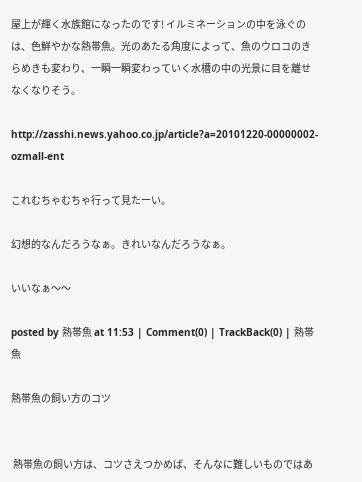屋上が輝く水族館になったのです! イルミネーションの中を泳ぐのは、色鮮やかな熱帯魚。光のあたる角度によって、魚のウロコのきらめきも変わり、一瞬一瞬変わっていく水槽の中の光景に目を離せなくなりそう。

http://zasshi.news.yahoo.co.jp/article?a=20101220-00000002-ozmall-ent

これむちゃむちゃ行って見たーい。

幻想的なんだろうなぁ。きれいなんだろうなぁ。

いいなぁ〜〜

posted by 熱帯魚 at 11:53 | Comment(0) | TrackBack(0) | 熱帯魚

熱帯魚の飼い方のコツ


 熱帯魚の飼い方は、コツさえつかめば、そんなに難しいものではあ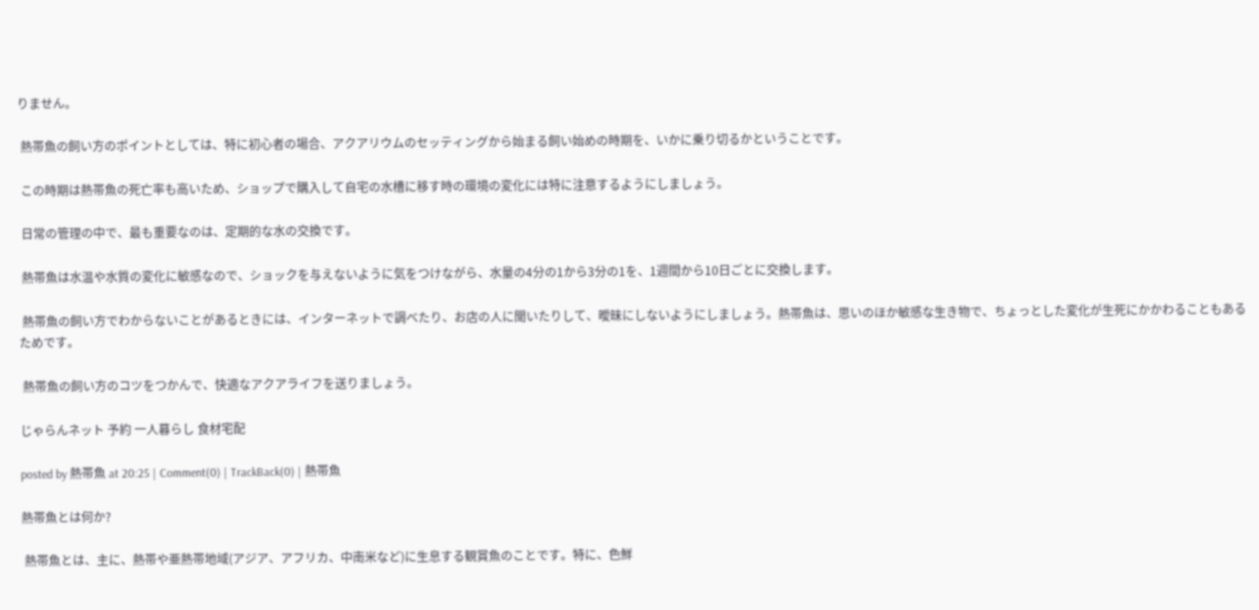りません。

 熱帯魚の飼い方のポイントとしては、特に初心者の場合、アクアリウムのセッティングから始まる飼い始めの時期を、いかに乗り切るかということです。

 この時期は熱帯魚の死亡率も高いため、ショップで購入して自宅の水槽に移す時の環境の変化には特に注意するようにしましょう。

 日常の管理の中で、最も重要なのは、定期的な水の交換です。

 熱帯魚は水温や水質の変化に敏感なので、ショックを与えないように気をつけながら、水量の4分の1から3分の1を、1週間から10日ごとに交換します。

 熱帯魚の飼い方でわからないことがあるときには、インターネットで調べたり、お店の人に聞いたりして、曖昧にしないようにしましょう。熱帯魚は、思いのほか敏感な生き物で、ちょっとした変化が生死にかかわることもあるためです。

 熱帯魚の飼い方のコツをつかんで、快適なアクアライフを送りましょう。

じゃらんネット 予約 一人暮らし 食材宅配

posted by 熱帯魚 at 20:25 | Comment(0) | TrackBack(0) | 熱帯魚

熱帯魚とは何か?

 熱帯魚とは、主に、熱帯や亜熱帯地域(アジア、アフリカ、中南米など)に生息する観賞魚のことです。特に、色鮮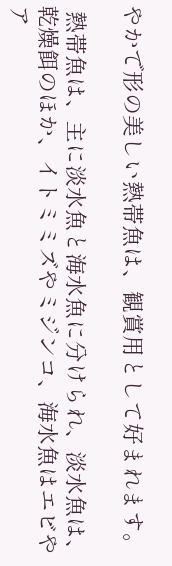やかで形の美しい熱帯魚は、観賞用として好まれます。

 熱帯魚は、主に淡水魚と海水魚に分けられ、淡水魚は、乾燥餌のほか、イトミミズやミジンコ、海水魚はエビやア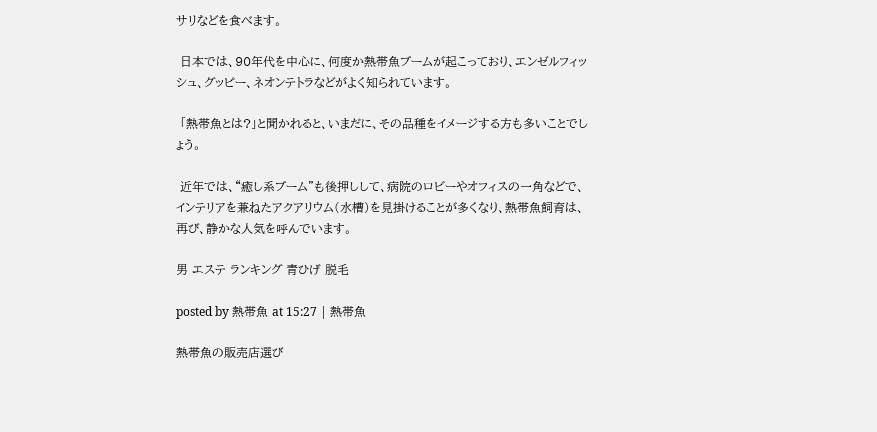サリなどを食べます。

 日本では、90年代を中心に、何度か熱帯魚ブームが起こっており、エンゼルフィッシュ、グッピー、ネオンテトラなどがよく知られています。

 「熱帯魚とは?」と聞かれると、いまだに、その品種をイメージする方も多いことでしょう。

 近年では、“癒し系ブーム”も後押しして、病院のロビーやオフィスの一角などで、インテリアを兼ねたアクアリウム(水槽)を見掛けることが多くなり、熱帯魚飼育は、再び、静かな人気を呼んでいます。

男 エステ ランキング 青ひげ 脱毛

posted by 熱帯魚 at 15:27 | 熱帯魚

熱帯魚の販売店選び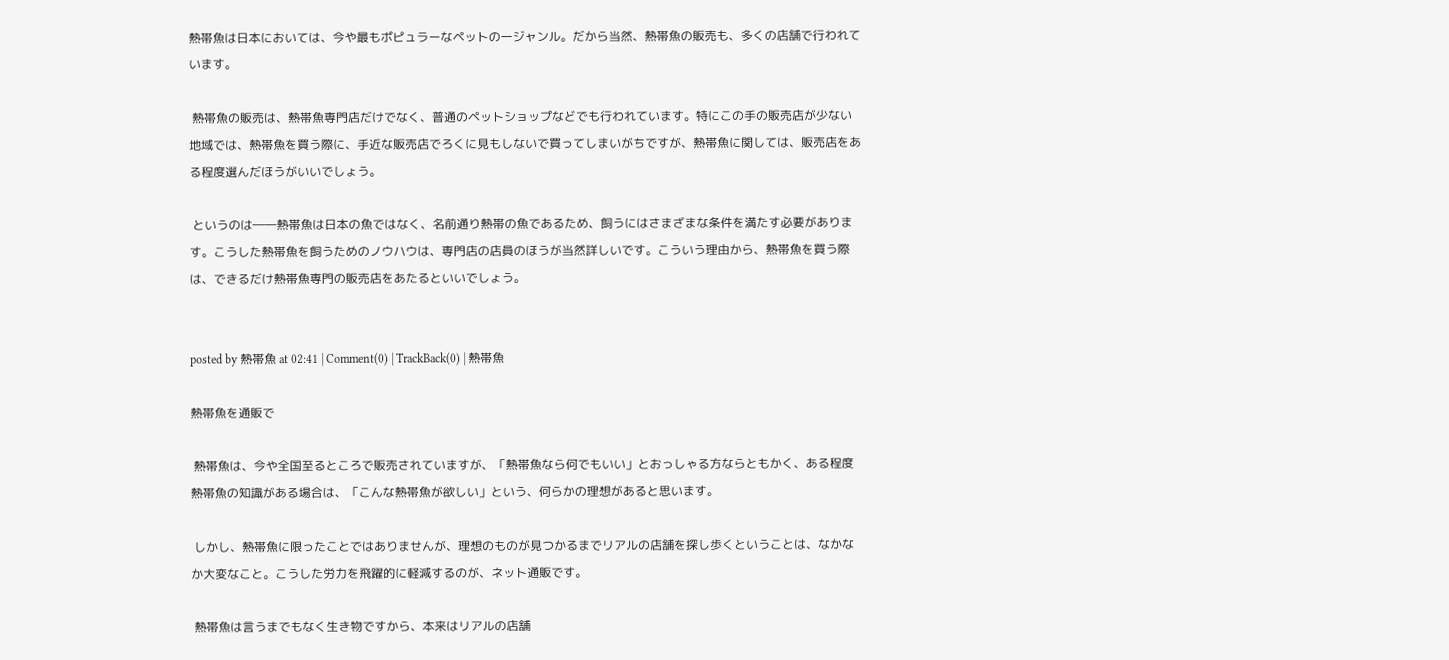熱帯魚は日本においては、今や最もポピュラーなペットの一ジャンル。だから当然、熱帯魚の販売も、多くの店舗で行われています。

 熱帯魚の販売は、熱帯魚専門店だけでなく、普通のペットショップなどでも行われています。特にこの手の販売店が少ない地域では、熱帯魚を買う際に、手近な販売店でろくに見もしないで買ってしまいがちですが、熱帯魚に関しては、販売店をある程度選んだほうがいいでしょう。

 というのは――熱帯魚は日本の魚ではなく、名前通り熱帯の魚であるため、飼うにはさまざまな条件を満たす必要があります。こうした熱帯魚を飼うためのノウハウは、専門店の店員のほうが当然詳しいです。こういう理由から、熱帯魚を買う際は、できるだけ熱帯魚専門の販売店をあたるといいでしょう。


posted by 熱帯魚 at 02:41 | Comment(0) | TrackBack(0) | 熱帯魚

熱帯魚を通販で

 熱帯魚は、今や全国至るところで販売されていますが、「熱帯魚なら何でもいい」とおっしゃる方ならともかく、ある程度熱帯魚の知識がある場合は、「こんな熱帯魚が欲しい」という、何らかの理想があると思います。

 しかし、熱帯魚に限ったことではありませんが、理想のものが見つかるまでリアルの店舗を探し歩くということは、なかなか大変なこと。こうした労力を飛躍的に軽減するのが、ネット通販です。

 熱帯魚は言うまでもなく生き物ですから、本来はリアルの店舗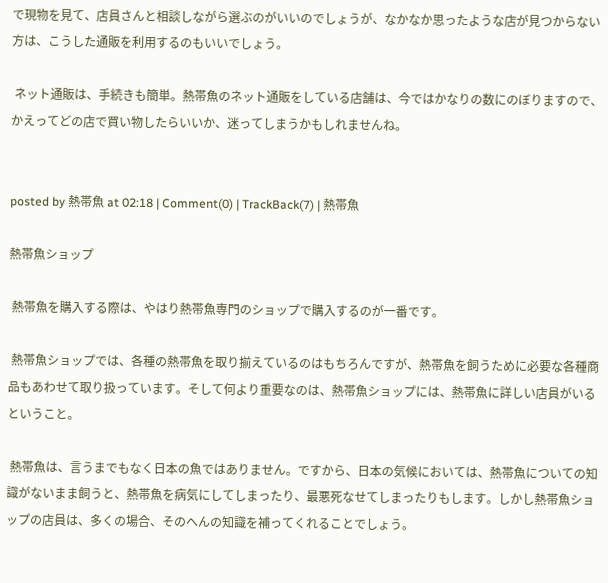で現物を見て、店員さんと相談しながら選ぶのがいいのでしょうが、なかなか思ったような店が見つからない方は、こうした通販を利用するのもいいでしょう。

 ネット通販は、手続きも簡単。熱帯魚のネット通販をしている店舗は、今ではかなりの数にのぼりますので、かえってどの店で買い物したらいいか、迷ってしまうかもしれませんね。


posted by 熱帯魚 at 02:18 | Comment(0) | TrackBack(7) | 熱帯魚

熱帯魚ショップ

 熱帯魚を購入する際は、やはり熱帯魚専門のショップで購入するのが一番です。

 熱帯魚ショップでは、各種の熱帯魚を取り揃えているのはもちろんですが、熱帯魚を飼うために必要な各種商品もあわせて取り扱っています。そして何より重要なのは、熱帯魚ショップには、熱帯魚に詳しい店員がいるということ。

 熱帯魚は、言うまでもなく日本の魚ではありません。ですから、日本の気候においては、熱帯魚についての知識がないまま飼うと、熱帯魚を病気にしてしまったり、最悪死なせてしまったりもします。しかし熱帯魚ショップの店員は、多くの場合、そのへんの知識を補ってくれることでしょう。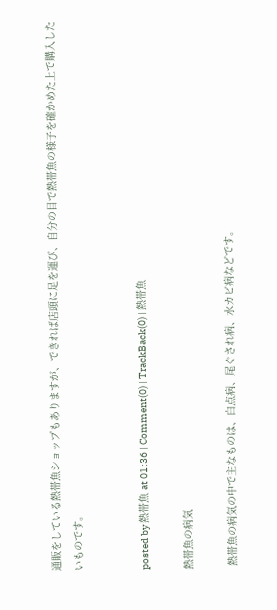通販をしている熱帯魚ショップもありますが、できれば店頭に足を運び、自分の目で熱帯魚の様子を確かめた上で購入したいものです。


posted by 熱帯魚 at 01:36 | Comment(0) | TrackBack(0) | 熱帯魚

熱帯魚の病気

 熱帯魚の病気の中で主なものは、白点病、尾ぐされ病、水カビ病などです。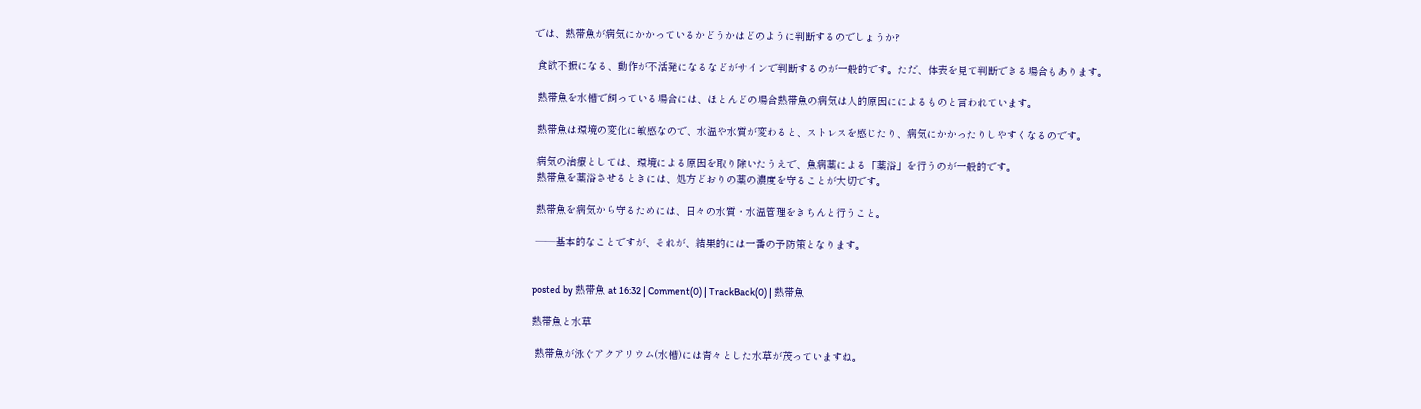では、熱帯魚が病気にかかっているかどうかはどのように判断するのでしょうか?

 食欲不振になる、動作が不活発になるなどがサインで判断するのが一般的です。ただ、体表を見て判断できる場合もあります。

 熱帯魚を水槽で飼っている場合には、ほとんどの場合熱帯魚の病気は人的原因にによるものと言われています。

 熱帯魚は環境の変化に敏感なので、水温や水質が変わると、ストレスを感じたり、病気にかかったりしやすくなるのです。

 病気の治療としては、環境による原因を取り除いたうえで、魚病薬による「薬浴」を行うのが一般的です。
 熱帯魚を薬浴させるときには、処方どおりの薬の濃度を守ることが大切です。

 熱帯魚を病気から守るためには、日々の水質・水温管理をきちんと行うこと。

 ――基本的なことですが、それが、結果的には一番の予防策となります。


posted by 熱帯魚 at 16:32 | Comment(0) | TrackBack(0) | 熱帯魚

熱帯魚と水草

 熱帯魚が泳ぐアクアリウム(水槽)には青々とした水草が茂っていますね。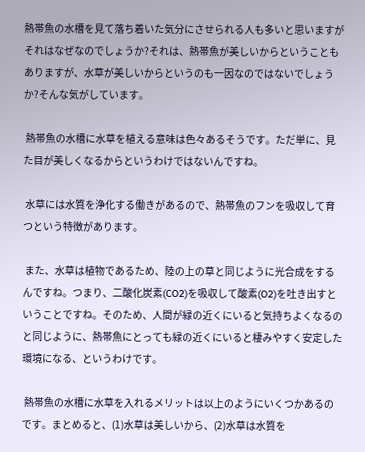熱帯魚の水槽を見て落ち着いた気分にさせられる人も多いと思いますがそれはなぜなのでしょうか?それは、熱帯魚が美しいからということもありますが、水草が美しいからというのも一因なのではないでしょうか?そんな気がしています。

 熱帯魚の水槽に水草を植える意味は色々あるそうです。ただ単に、見た目が美しくなるからというわけではないんですね。

 水草には水質を浄化する働きがあるので、熱帯魚のフンを吸収して育つという特徴があります。

 また、水草は植物であるため、陸の上の草と同じように光合成をするんですね。つまり、二酸化炭素(CO2)を吸収して酸素(O2)を吐き出すということですね。そのため、人間が緑の近くにいると気持ちよくなるのと同じように、熱帯魚にとっても緑の近くにいると棲みやすく安定した環境になる、というわけです。

 熱帯魚の水槽に水草を入れるメリットは以上のようにいくつかあるのです。まとめると、(1)水草は美しいから、(2)水草は水質を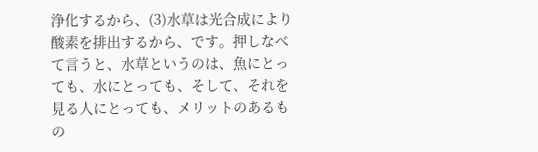浄化するから、(3)水草は光合成により酸素を排出するから、です。押しなべて言うと、水草というのは、魚にとっても、水にとっても、そして、それを見る人にとっても、メリットのあるもの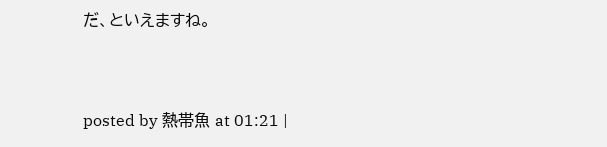だ、といえますね。


posted by 熱帯魚 at 01:21 |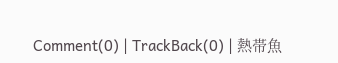Comment(0) | TrackBack(0) | 熱帯魚